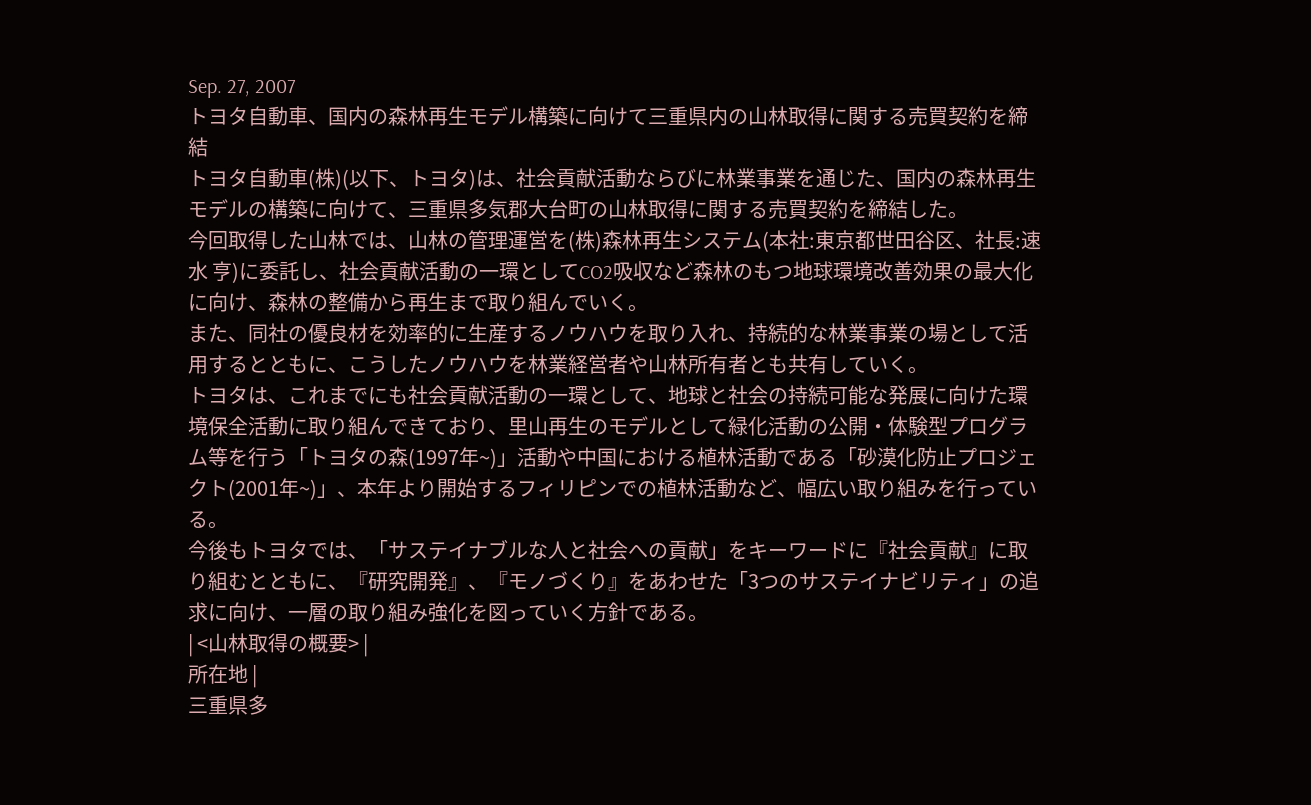Sep. 27, 2007
トヨタ自動車、国内の森林再生モデル構築に向けて三重県内の山林取得に関する売買契約を締結
トヨタ自動車(株)(以下、トヨタ)は、社会貢献活動ならびに林業事業を通じた、国内の森林再生モデルの構築に向けて、三重県多気郡大台町の山林取得に関する売買契約を締結した。
今回取得した山林では、山林の管理運営を(株)森林再生システム(本社:東京都世田谷区、社長:速水 亨)に委託し、社会貢献活動の一環としてCO2吸収など森林のもつ地球環境改善効果の最大化に向け、森林の整備から再生まで取り組んでいく。
また、同社の優良材を効率的に生産するノウハウを取り入れ、持続的な林業事業の場として活用するとともに、こうしたノウハウを林業経営者や山林所有者とも共有していく。
トヨタは、これまでにも社会貢献活動の一環として、地球と社会の持続可能な発展に向けた環境保全活動に取り組んできており、里山再生のモデルとして緑化活動の公開・体験型プログラム等を行う「トヨタの森(1997年~)」活動や中国における植林活動である「砂漠化防止プロジェクト(2001年~)」、本年より開始するフィリピンでの植林活動など、幅広い取り組みを行っている。
今後もトヨタでは、「サステイナブルな人と社会への貢献」をキーワードに『社会貢献』に取り組むとともに、『研究開発』、『モノづくり』をあわせた「3つのサステイナビリティ」の追求に向け、一層の取り組み強化を図っていく方針である。
| <山林取得の概要> |
所在地 |
三重県多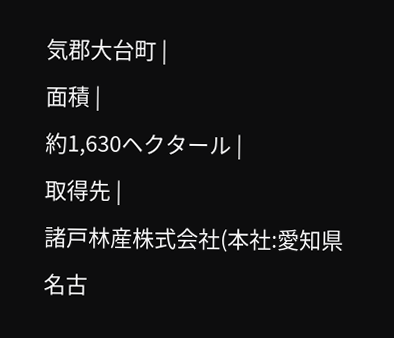気郡大台町 |
面積 |
約1,630ヘクタール |
取得先 |
諸戸林産株式会社(本社:愛知県名古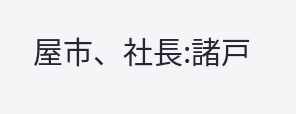屋市、社長:諸戸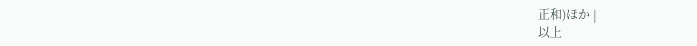正和)ほか |
以上